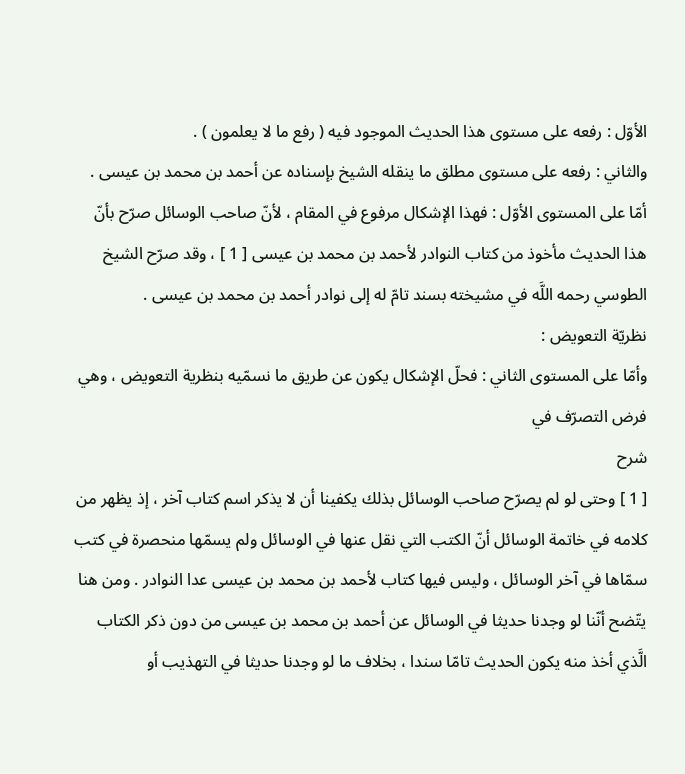الأوّل : رفعه على مستوى هذا الحديث الموجود فيه ( رفع ما لا يعلمون ) .
والثاني : رفعه على مستوى مطلق ما ينقله الشيخ بإسناده عن أحمد بن محمد بن عيسى .
أمّا على المستوى الأوّل : فهذا الإشكال مرفوع في المقام ، لأنّ صاحب الوسائل صرّح بأنّ هذا الحديث مأخوذ من كتاب النوادر لأحمد بن محمد بن عيسى [ 1 ] ، وقد صرّح الشيخ الطوسي رحمه اللَّه في مشيخته بسند تامّ له إلى نوادر أحمد بن محمد بن عيسى .
نظريّة التعويض :
وأمّا على المستوى الثاني : فحلّ الإشكال يكون عن طريق ما نسمّيه بنظرية التعويض ، وهي فرض التصرّف في
شرح
[ 1 ] وحتى لو لم يصرّح صاحب الوسائل بذلك يكفينا أن لا يذكر اسم كتاب آخر ، إذ يظهر من كلامه في خاتمة الوسائل أنّ الكتب التي نقل عنها في الوسائل ولم يسمّها منحصرة في كتب سمّاها في آخر الوسائل ، وليس فيها كتاب لأحمد بن محمد بن عيسى عدا النوادر . ومن هنا يتّضح أنّنا لو وجدنا حديثا في الوسائل عن أحمد بن محمد بن عيسى من دون ذكر الكتاب الَّذي أخذ منه يكون الحديث تامّا سندا ، بخلاف ما لو وجدنا حديثا في التهذيب أو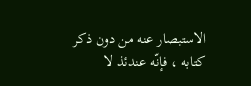الاستبصار عنه من دون ذكر كتابه ، فإنّه عندئذ لا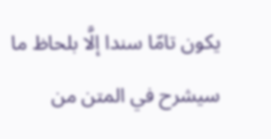يكون تامّا سندا إلَّا بلحاظ ما سيشرح في المتن من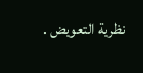نظرية التعويض .